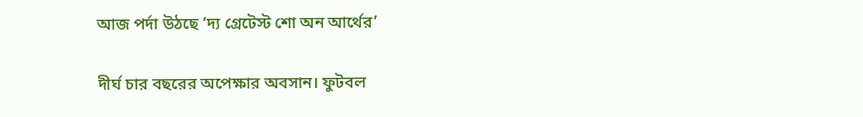আজ পর্দা উঠছে ‘দ্য গ্রেটেস্ট শো অন আর্থের’

দীর্ঘ চার বছরের অপেক্ষার অবসান। ফুটবল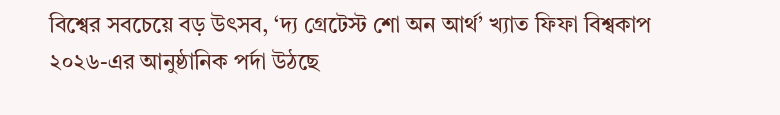বিশ্বের সবচেয়ে বড় উৎসব, ‘দ্য গ্রেটেস্ট শো অন আর্থ’ খ্যাত ফিফা বিশ্বকাপ ২০২৬-এর আনুষ্ঠানিক পর্দা উঠছে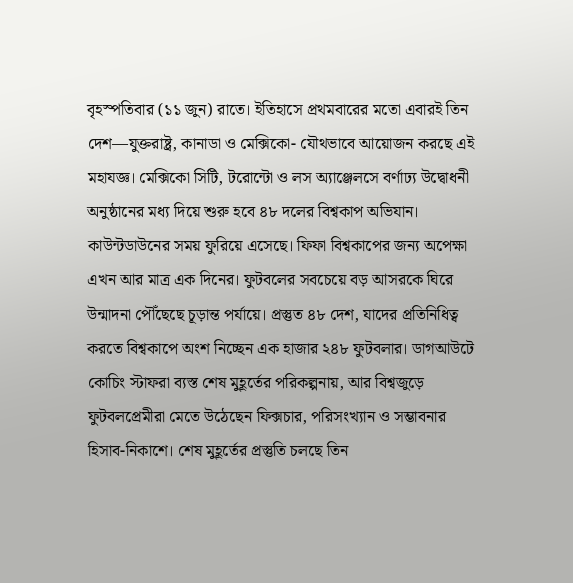বৃহস্পতিবার (১১ জুন) রাতে। ইতিহাসে প্রথমবারের মতো এবারই তিন দেশ—যুক্তরাষ্ট্র, কানাডা ও মেক্সিকো- যৌথভাবে আয়োজন করছে এই মহাযজ্ঞ। মেক্সিকো সিটি, টরোন্টো ও লস অ্যাঞ্জেলসে বর্ণাঢ্য উদ্বোধনী অনুষ্ঠানের মধ্য দিয়ে শুরু হবে ৪৮ দলের বিশ্বকাপ অভিযান। কাউন্টডাউনের সময় ফুরিয়ে এসেছে। ফিফা বিশ্বকাপের জন্য অপেক্ষা এখন আর মাত্র এক দিনের। ফুটবলের সবচেয়ে বড় আসরকে ঘিরে উন্মাদনা পৌঁছেছে চূড়ান্ত পর্যায়ে। প্রস্তুত ৪৮ দেশ, যাদের প্রতিনিধিত্ব করতে বিশ্বকাপে অংশ নিচ্ছেন এক হাজার ২৪৮ ফুটবলার। ডাগআউটে কোচিং স্টাফরা ব্যস্ত শেষ মুহূর্তের পরিকল্পনায়, আর বিশ্বজুড়ে ফুটবলপ্রেমীরা মেতে উঠেছেন ফিক্সচার, পরিসংখ্যান ও সম্ভাবনার হিসাব-নিকাশে। শেষ মুহূর্তের প্রস্তুতি চলছে তিন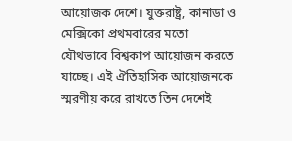আয়োজক দেশে। যুক্তরাষ্ট্র, কানাডা ও মেক্সিকো প্রথমবারের মতো যৌথভাবে বিশ্বকাপ আয়োজন করতে যাচ্ছে। এই ঐতিহাসিক আয়োজনকে স্মরণীয় করে রাখতে তিন দেশেই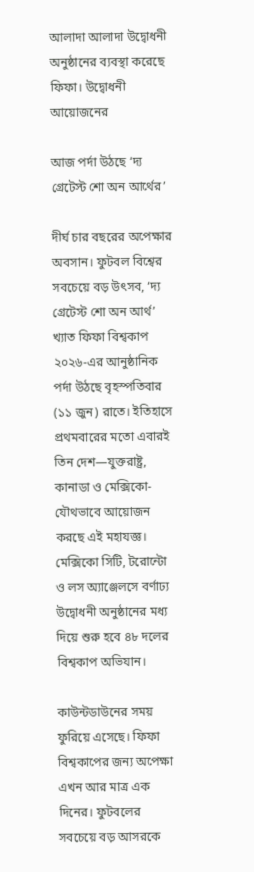আলাদা আলাদা উদ্বোধনী অনুষ্ঠানের ব্যবস্থা করেছে ফিফা। উদ্বোধনী আয়োজনের

আজ পর্দা উঠছে ‘দ্য গ্রেটেস্ট শো অন আর্থের’

দীর্ঘ চার বছরের অপেক্ষার অবসান। ফুটবল বিশ্বের সবচেয়ে বড় উৎসব, ‘দ্য গ্রেটেস্ট শো অন আর্থ’ খ্যাত ফিফা বিশ্বকাপ ২০২৬-এর আনুষ্ঠানিক পর্দা উঠছে বৃহস্পতিবার (১১ জুন) রাতে। ইতিহাসে প্রথমবারের মতো এবারই তিন দেশ—যুক্তরাষ্ট্র, কানাডা ও মেক্সিকো- যৌথভাবে আয়োজন করছে এই মহাযজ্ঞ। মেক্সিকো সিটি, টরোন্টো ও লস অ্যাঞ্জেলসে বর্ণাঢ্য উদ্বোধনী অনুষ্ঠানের মধ্য দিয়ে শুরু হবে ৪৮ দলের বিশ্বকাপ অভিযান।

কাউন্টডাউনের সময় ফুরিয়ে এসেছে। ফিফা বিশ্বকাপের জন্য অপেক্ষা এখন আর মাত্র এক দিনের। ফুটবলের সবচেয়ে বড় আসরকে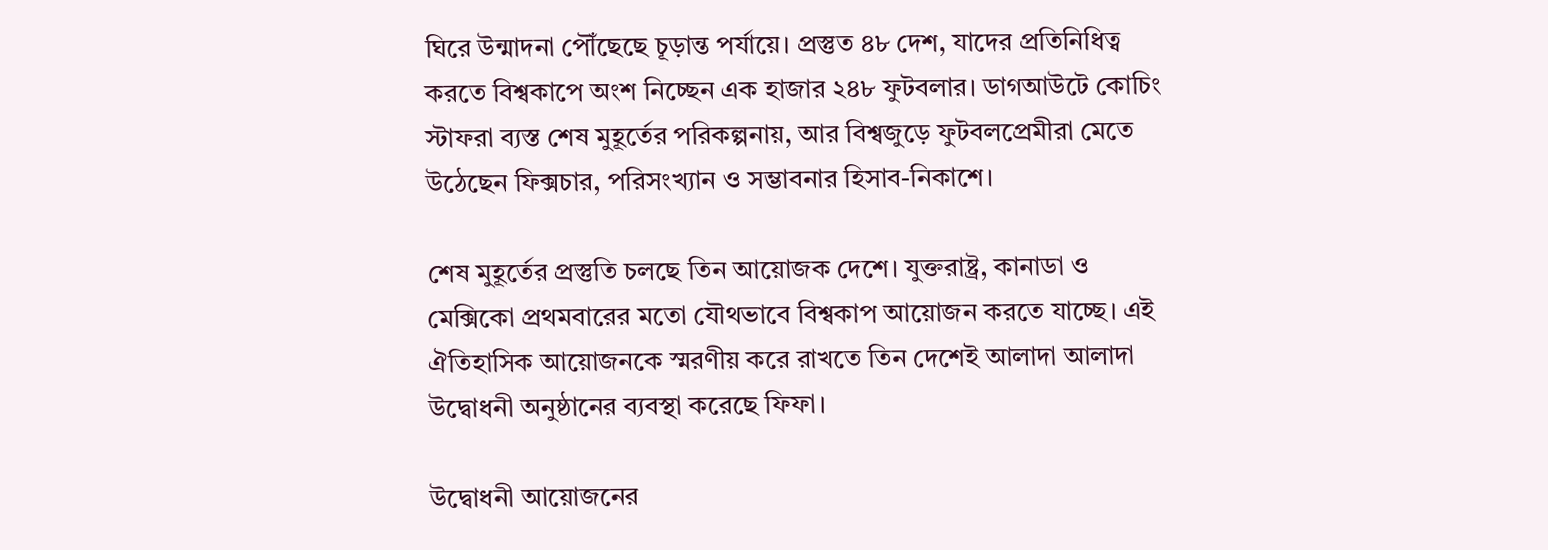ঘিরে উন্মাদনা পৌঁছেছে চূড়ান্ত পর্যায়ে। প্রস্তুত ৪৮ দেশ, যাদের প্রতিনিধিত্ব করতে বিশ্বকাপে অংশ নিচ্ছেন এক হাজার ২৪৮ ফুটবলার। ডাগআউটে কোচিং স্টাফরা ব্যস্ত শেষ মুহূর্তের পরিকল্পনায়, আর বিশ্বজুড়ে ফুটবলপ্রেমীরা মেতে উঠেছেন ফিক্সচার, পরিসংখ্যান ও সম্ভাবনার হিসাব-নিকাশে।

শেষ মুহূর্তের প্রস্তুতি চলছে তিন আয়োজক দেশে। যুক্তরাষ্ট্র, কানাডা ও মেক্সিকো প্রথমবারের মতো যৌথভাবে বিশ্বকাপ আয়োজন করতে যাচ্ছে। এই ঐতিহাসিক আয়োজনকে স্মরণীয় করে রাখতে তিন দেশেই আলাদা আলাদা উদ্বোধনী অনুষ্ঠানের ব্যবস্থা করেছে ফিফা।

উদ্বোধনী আয়োজনের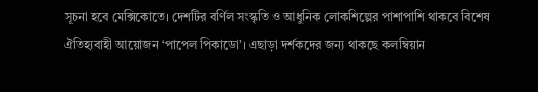সূচনা হবে মেক্সিকোতে। দেশটির বর্ণিল সংস্কৃতি ও আধুনিক লোকশিল্পের পাশাপাশি থাকবে বিশেষ ঐতিহ্যবাহী আয়োজন ‘পাপেল পিকাডো’। এছাড়া দর্শকদের জন্য থাকছে কলম্বিয়ান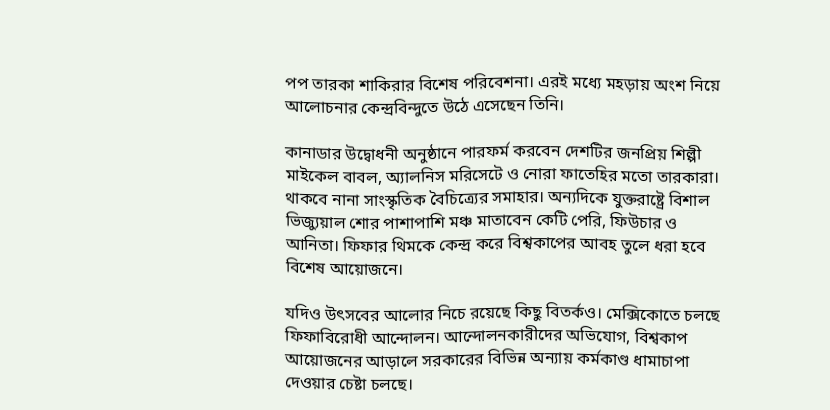পপ তারকা শাকিরার বিশেষ পরিবেশনা। এরই মধ্যে মহড়ায় অংশ নিয়ে আলোচনার কেন্দ্রবিন্দুতে উঠে এসেছেন তিনি।

কানাডার উদ্বোধনী অনুষ্ঠানে পারফর্ম করবেন দেশটির জনপ্রিয় শিল্পী মাইকেল বাবল, অ্যালনিস মরিসেটে ও নোরা ফাতেহির মতো তারকারা। থাকবে নানা সাংস্কৃতিক বৈচিত্র্যের সমাহার। অন্যদিকে যুক্তরাষ্ট্রে বিশাল ভিজ্যুয়াল শোর পাশাপাশি মঞ্চ মাতাবেন কেটি পেরি, ফিউচার ও আনিতা। ফিফার থিমকে কেন্দ্র করে বিশ্বকাপের আবহ তুলে ধরা হবে বিশেষ আয়োজনে।

যদিও উৎসবের আলোর নিচে রয়েছে কিছু বিতর্কও। মেক্সিকোতে চলছে ফিফাবিরোধী আন্দোলন। আন্দোলনকারীদের অভিযোগ, বিশ্বকাপ আয়োজনের আড়ালে সরকারের বিভিন্ন অন্যায় কর্মকাণ্ড ধামাচাপা দেওয়ার চেষ্টা চলছে।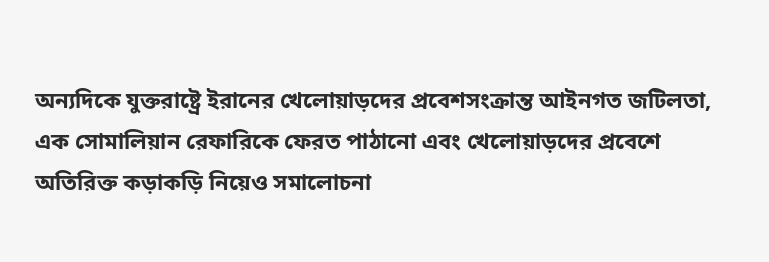অন্যদিকে যুক্তরাষ্ট্রে ইরানের খেলোয়াড়দের প্রবেশসংক্রান্ত আইনগত জটিলতা, এক সোমালিয়ান রেফারিকে ফেরত পাঠানো এবং খেলোয়াড়দের প্রবেশে অতিরিক্ত কড়াকড়ি নিয়েও সমালোচনা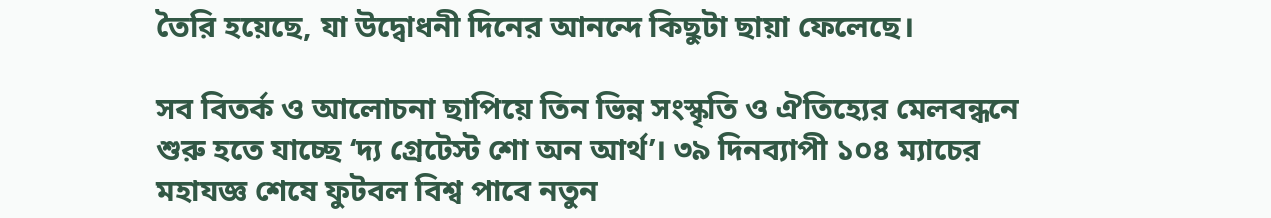তৈরি হয়েছে, যা উদ্বোধনী দিনের আনন্দে কিছুটা ছায়া ফেলেছে।

সব বিতর্ক ও আলোচনা ছাপিয়ে তিন ভিন্ন সংস্কৃতি ও ঐতিহ্যের মেলবন্ধনে শুরু হতে যাচ্ছে ‘দ্য গ্রেটেস্ট শো অন আর্থ’। ৩৯ দিনব্যাপী ১০৪ ম্যাচের মহাযজ্ঞ শেষে ফুটবল বিশ্ব পাবে নতুন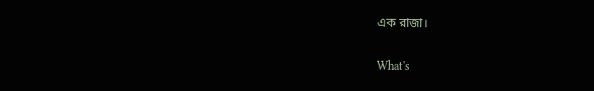এক রাজা।

What's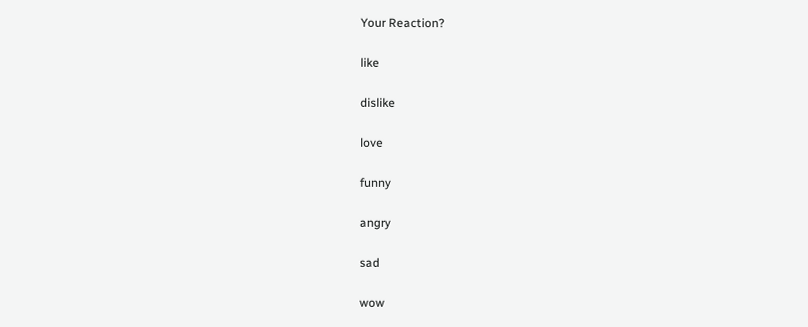Your Reaction?

like

dislike

love

funny

angry

sad

wow